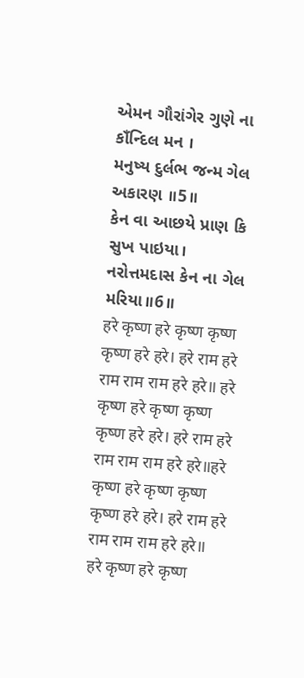એમન ગૌરાંગેર ગુણે ના કાઁન્દિલ મન ।
મનુષ્ય દુર્લભ જન્મ ગેલ અકારણ ॥5॥
કેન વા આછયે પ્રાણ કિ સુખ પાઇયા।
નરોત્તમદાસ કેન ના ગેલ મરિયા॥6॥
हरे कृष्ण हरे कृष्ण कृष्ण कृष्ण हरे हरे। हरे राम हरे राम राम राम हरे हरे॥ हरे कृष्ण हरे कृष्ण कृष्ण कृष्ण हरे हरे। हरे राम हरे राम राम राम हरे हरे॥हरे कृष्ण हरे कृष्ण कृष्ण कृष्ण हरे हरे। हरे राम हरे राम राम राम हरे हरे॥
हरे कृष्ण हरे कृष्ण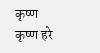कृष्ण कृष्ण हरे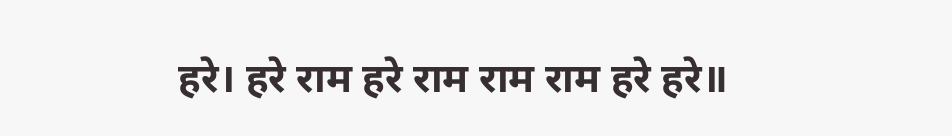हरे। हरे राम हरे राम राम राम हरे हरे॥